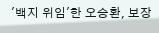'백지 위임'한 오승환, 보장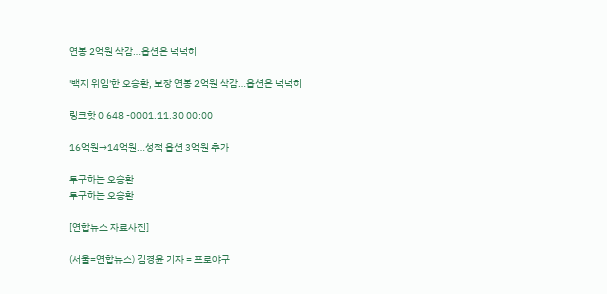연봉 2억원 삭감…옵션은 넉넉히

'백지 위임'한 오승환, 보장 연봉 2억원 삭감…옵션은 넉넉히

링크핫 0 648 -0001.11.30 00:00

16억원→14억원…성적 옵션 3억원 추가

투구하는 오승환
투구하는 오승환

[연합뉴스 자료사진]

(서울=연합뉴스) 김경윤 기자 = 프로야구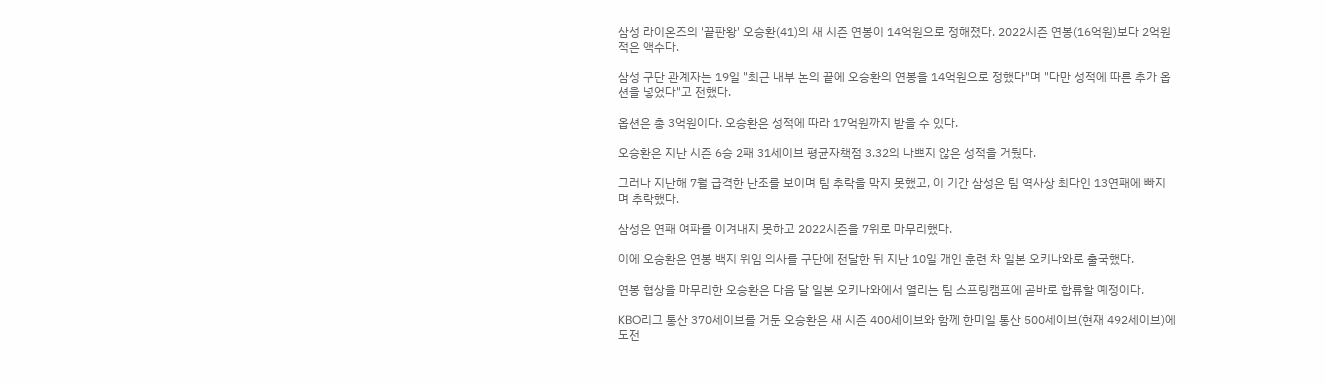삼성 라이온즈의 '끝판왕' 오승환(41)의 새 시즌 연봉이 14억원으로 정해졌다. 2022시즌 연봉(16억원)보다 2억원 적은 액수다.

삼성 구단 관계자는 19일 "최근 내부 논의 끝에 오승환의 연봉을 14억원으로 정했다"며 "다만 성적에 따른 추가 옵션을 넣었다"고 전했다.

옵션은 총 3억원이다. 오승환은 성적에 따라 17억원까지 받을 수 있다.

오승환은 지난 시즌 6승 2패 31세이브 평균자책점 3.32의 나쁘지 않은 성적을 거뒀다.

그러나 지난해 7월 급격한 난조를 보이며 팀 추락을 막지 못했고, 이 기간 삼성은 팀 역사상 최다인 13연패에 빠지며 추락했다.

삼성은 연패 여파를 이겨내지 못하고 2022시즌을 7위로 마무리했다.

이에 오승환은 연봉 백지 위임 의사를 구단에 전달한 뒤 지난 10일 개인 훈련 차 일본 오키나와로 출국했다.

연봉 협상을 마무리한 오승환은 다음 달 일본 오키나와에서 열리는 팀 스프링캠프에 곧바로 합류할 예정이다.

KBO리그 통산 370세이브를 거둔 오승환은 새 시즌 400세이브와 함께 한미일 통산 500세이브(현재 492세이브)에 도전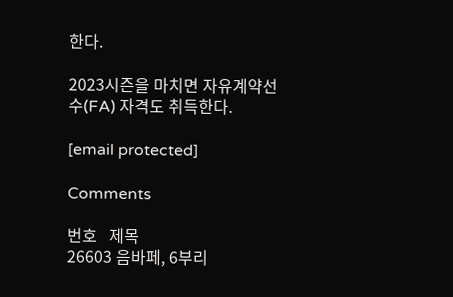한다.

2023시즌을 마치면 자유계약선수(FA) 자격도 취득한다.

[email protected]

Comments

번호   제목
26603 음바페, 6부리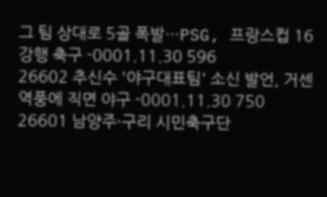그 팀 상대로 5골 폭발…PSG, 프랑스컵 16강행 축구 -0001.11.30 596
26602 추신수 '야구대표팀' 소신 발언, 거센 역풍에 직면 야구 -0001.11.30 750
26601 남양주·구리 시민축구단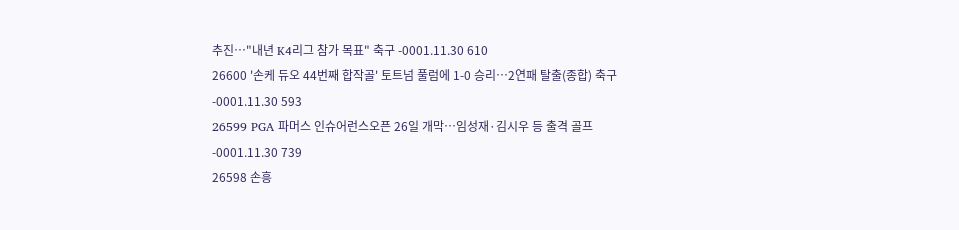추진…"내년 K4리그 참가 목표" 축구 -0001.11.30 610
26600 '손케 듀오 44번째 합작골' 토트넘 풀럼에 1-0 승리…2연패 탈출(종합) 축구 -0001.11.30 593
26599 PGA 파머스 인슈어런스오픈 26일 개막…임성재·김시우 등 출격 골프 -0001.11.30 739
26598 손흥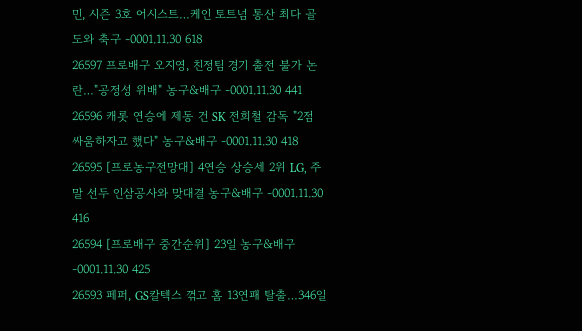민, 시즌 3호 어시스트…케인 토트넘 통산 최다 골 도와 축구 -0001.11.30 618
26597 프로배구 오지영, 친정팀 경기 출전 불가 논란…"공정성 위배" 농구&배구 -0001.11.30 441
26596 캐롯 연승에 제동 건 SK 전희철 감독 "2점 싸움하자고 했다" 농구&배구 -0001.11.30 418
26595 [프로농구전망대] 4연승 상승세 2위 LG, 주말 선두 인삼공사와 맞대결 농구&배구 -0001.11.30 416
26594 [프로배구 중간순위] 23일 농구&배구 -0001.11.30 425
26593 페퍼, GS칼텍스 꺾고 홈 13연패 탈출…346일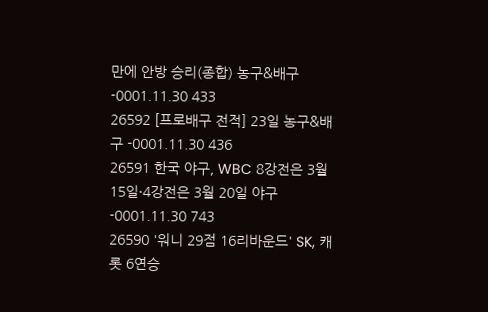만에 안방 승리(종합) 농구&배구 -0001.11.30 433
26592 [프로배구 전적] 23일 농구&배구 -0001.11.30 436
26591 한국 야구, WBC 8강전은 3월 15일·4강전은 3월 20일 야구 -0001.11.30 743
26590 '워니 29점 16리바운드' SK, 캐롯 6연승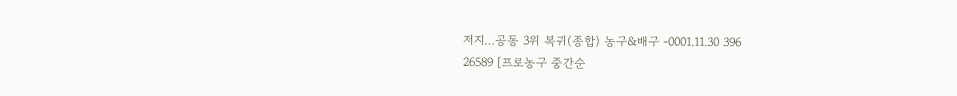저지…공동 3위 복귀(종합) 농구&배구 -0001.11.30 396
26589 [프로농구 중간순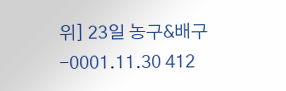위] 23일 농구&배구 -0001.11.30 412